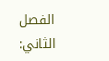الفصل الثاني: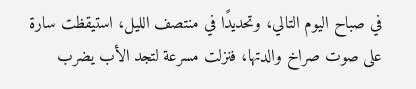في صباح اليوم التالي، وتحديدًا في منتصف الليل، استيقظت سارة على صوت صراخ والدتها، فنزلت مسرعة لتجد الأب يضرب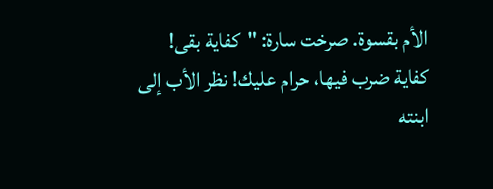الأم بقسوة. صرخت سارة: "كفاية بقى! كفاية ضرب فيها، حرام عليك! نظر الأب إلى ابنته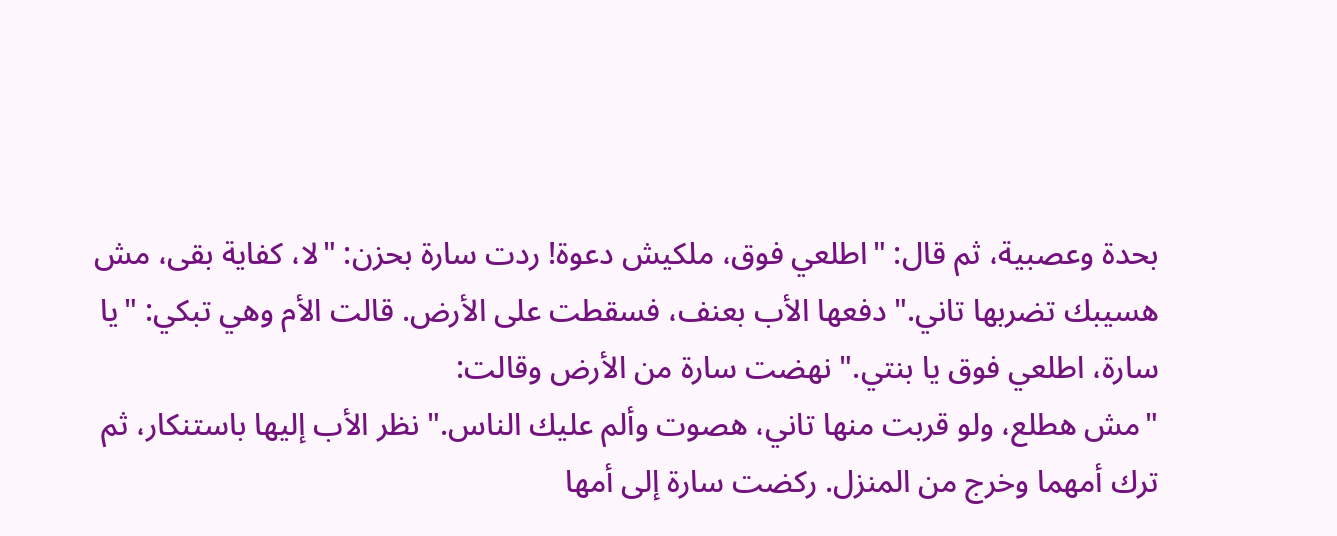بحدة وعصبية، ثم قال: "اطلعي فوق، ملكيش دعوة! ردت سارة بحزن: "لا، كفاية بقى، مش هسيبك تضربها تاني." دفعها الأب بعنف، فسقطت على الأرض. قالت الأم وهي تبكي: "يا سارة، اطلعي فوق يا بنتي." نهضت سارة من الأرض وقالت:
"مش هطلع، ولو قربت منها تاني، هصوت وألم عليك الناس." نظر الأب إليها باستنكار، ثم ترك أمهما وخرج من المنزل. ركضت سارة إلى أمها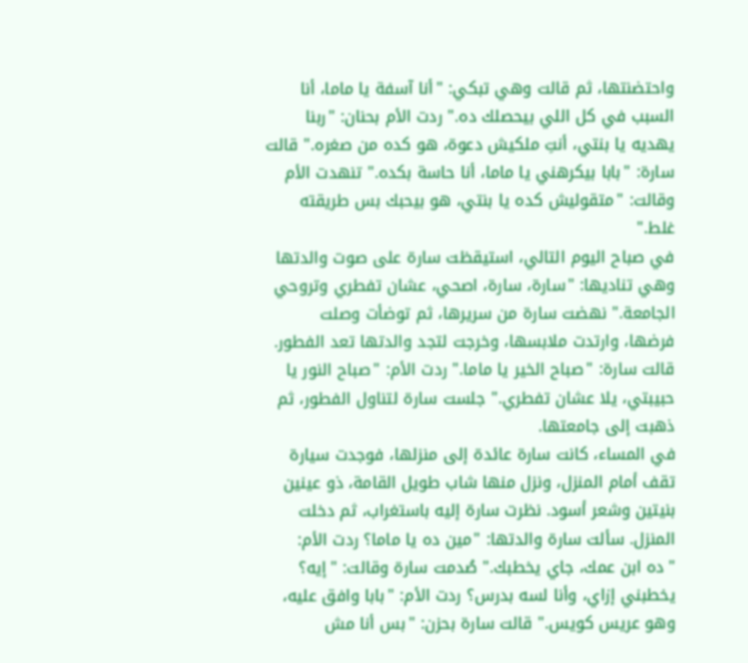واحتضنتها، ثم قالت وهي تبكي: "أنا آسفة يا ماما، أنا السبب في كل اللي بيحصلك ده." ردت الأم بحنان: "ربنا يهديه يا بنتي، أنتِ ملكيش دعوة، هو كده من صغره." قالت سارة: "بابا بيكرهني يا ماما، أنا حاسة بكده." تنهدت الأم وقالت: "متقوليش كده يا بنتي، هو بيحبك بس طريقته غلط."
في صباح اليوم التالي، استيقظت سارة على صوت والدتها وهي تناديها: "سارة، سارة، اصحي، عشان تفطري وتروحي الجامعة." نهضت سارة من سريرها، ثم توضأت وصلت فرضها، وارتدت ملابسها، وخرجت لتجد والدتها تعد الفطور. قالت سارة: "صباح الخير يا ماما." ردت الأم: "صباح النور يا حبيبتي، يلا عشان تفطري." جلست سارة لتناول الفطور، ثم ذهبت إلى جامعتها.
في المساء، كانت سارة عائدة إلى منزلها، فوجدت سيارة تقف أمام المنزل، ونزل منها شاب طويل القامة، ذو عينين بنيتين وشعر أسود. نظرت سارة إليه باستغراب، ثم دخلت المنزل. سألت سارة والدتها: "مين ده يا ماما؟ ردت الأم: "ده ابن عمك، جاي يخطبك." صُدمت سارة وقالت: "إيه؟ يخطبني إزاي، وأنا لسه بدرس؟ ردت الأم: "بابا وافق عليه، وهو عريس كويس." قالت سارة بحزن: "بس أنا مش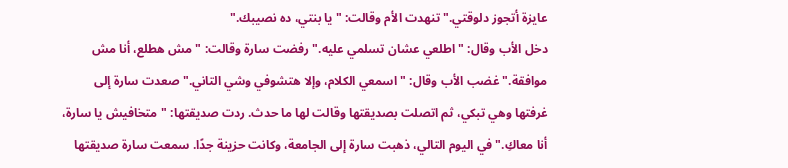عايزة أتجوز دلوقتي." تنهدت الأم وقالت: "يا بنتي، ده نصيبك."
دخل الأب وقال: "اطلعي عشان تسلمي عليه." رفضت سارة وقالت: "مش هطلع، أنا مش موافقة." غضب الأب وقال: "اسمعي الكلام، وإلا هتشوفي وشي التاني." صعدت سارة إلى غرفتها وهي تبكي، ثم اتصلت بصديقتها وقالت لها ما حدث. ردت صديقتها: "متخافيش يا سارة، أنا معاكِ." في اليوم التالي، ذهبت سارة إلى الجامعة، وكانت حزينة جدًا. سمعت سارة صديقتها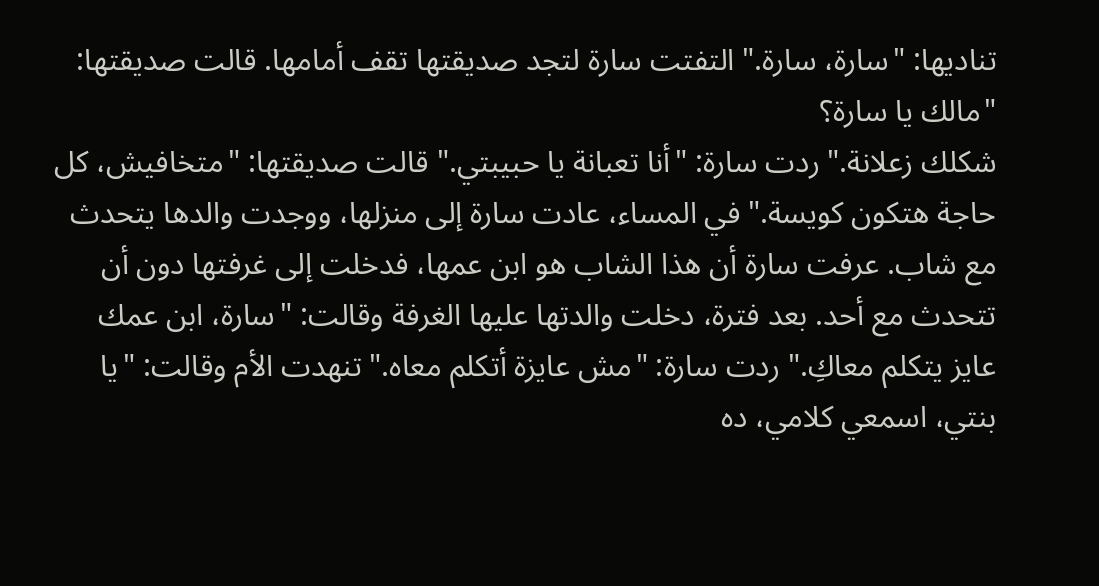تناديها: "سارة، سارة." التفتت سارة لتجد صديقتها تقف أمامها. قالت صديقتها: "مالك يا سارة؟
شكلك زعلانة." ردت سارة: "أنا تعبانة يا حبيبتي." قالت صديقتها: "متخافيش، كل حاجة هتكون كويسة." في المساء، عادت سارة إلى منزلها، ووجدت والدها يتحدث مع شاب. عرفت سارة أن هذا الشاب هو ابن عمها، فدخلت إلى غرفتها دون أن تتحدث مع أحد. بعد فترة، دخلت والدتها عليها الغرفة وقالت: "سارة، ابن عمك عايز يتكلم معاكِ." ردت سارة: "مش عايزة أتكلم معاه." تنهدت الأم وقالت: "يا بنتي، اسمعي كلامي، ده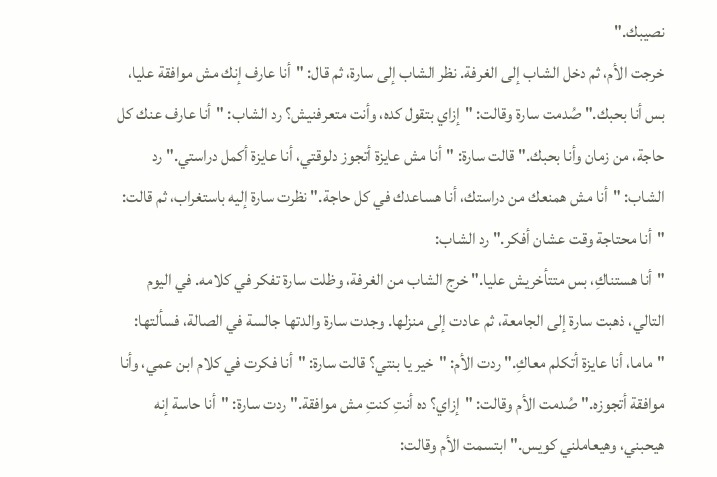نصيبك."
خرجت الأم، ثم دخل الشاب إلى الغرفة. نظر الشاب إلى سارة، ثم قال: "أنا عارف إنك مش موافقة عليا، بس أنا بحبك." صُدمت سارة وقالت: "إزاي بتقول كده، وأنت متعرفنيش؟ رد الشاب: "أنا عارف عنك كل حاجة، من زمان وأنا بحبك." قالت سارة: "أنا مش عايزة أتجوز دلوقتي، أنا عايزة أكمل دراستي." رد الشاب: "أنا مش همنعك من دراستك، أنا هساعدك في كل حاجة." نظرت سارة إليه باستغراب، ثم قالت: "أنا محتاجة وقت عشان أفكر." رد الشاب:
"أنا هستناكِ، بس متتأخريش عليا." خرج الشاب من الغرفة، وظلت سارة تفكر في كلامه. في اليوم التالي، ذهبت سارة إلى الجامعة، ثم عادت إلى منزلها. وجدت سارة والدتها جالسة في الصالة، فسألتها: "ماما، أنا عايزة أتكلم معاكِ." ردت الأم: "خير يا بنتي؟ قالت سارة: "أنا فكرت في كلام ابن عمي، وأنا موافقة أتجوزه." صُدمت الأم وقالت: "إزاي؟ ده أنتِ كنتِ مش موافقة." ردت سارة: "أنا حاسة إنه هيحبني، وهيعاملني كويس." ابتسمت الأم وقالت: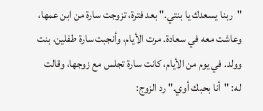"ربنا يسعدك يا بنتي." بعد فترة، تزوجت سارة من ابن عمها، وعاشت معه في سعادة. مرت الأيام، وأنجبت سارة طفلين، بنت وولد. في يوم من الأيام، كانت سارة تجلس مع زوجها، وقالت له: "أنا بحبك أوي." رد الزوج: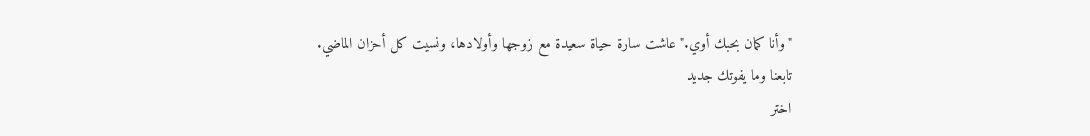"وأنا كمان بحبك أوي." عاشت سارة حياة سعيدة مع زوجها وأولادها، ونسيت كل أحزان الماضي.
تابعنا وما يفوتك جديد
اختر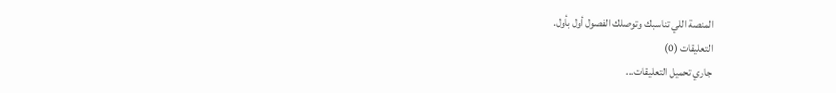المنصة اللي تناسبك وتوصلك الفصول أول بأول.
التعليقات (0)
جاري تحميل التعليقات...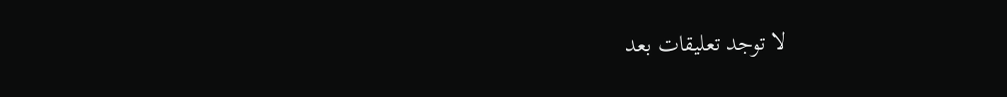لا توجد تعليقات بعد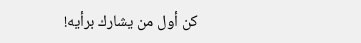كن أول من يشارك برأيه!